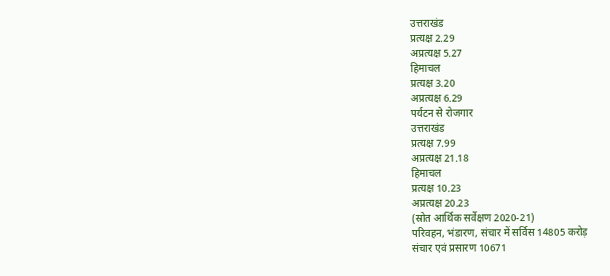उत्तराखंड
प्रत्यक्ष 2.29
अप्रत्यक्ष 5.27
हिमाचल
प्रत्यक्ष 3.20
अप्रत्यक्ष 6.29
पर्यटन से रोजगार
उत्तराखंड
प्रत्यक्ष 7.99
अप्रत्यक्ष 21.18
हिमाचल
प्रत्यक्ष 10.23
अप्रत्यक्ष 20.23
(स्रोत आर्थिक सर्वेक्षण 2020-21)
परिवहन, भंडारण, संचार में सर्विस 14805 करोड़
संचार एवं प्रसारण 10671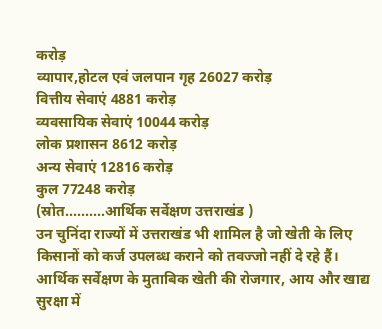करोड़
व्यापार,होटल एवं जलपान गृह 26027 करोड़
वित्तीय सेवाएं 4881 करोड़
व्यवसायिक सेवाएं 10044 करोड़
लोक प्रशासन 8612 करोड़
अन्य सेवाएं 12816 करोड़
कुल 77248 करोड़
(स्रोत..........आर्थिक सर्वेक्षण उत्तराखंड )
उन चुनिंदा राज्यों में उत्तराखंड भी शामिल है जो खेती के लिए किसानों को कर्ज उपलब्ध कराने को तवज्जो नहीं दे रहे हैं। आर्थिक सर्वेक्षण के मुताबिक खेती की रोजगार, आय और खाद्य सुरक्षा में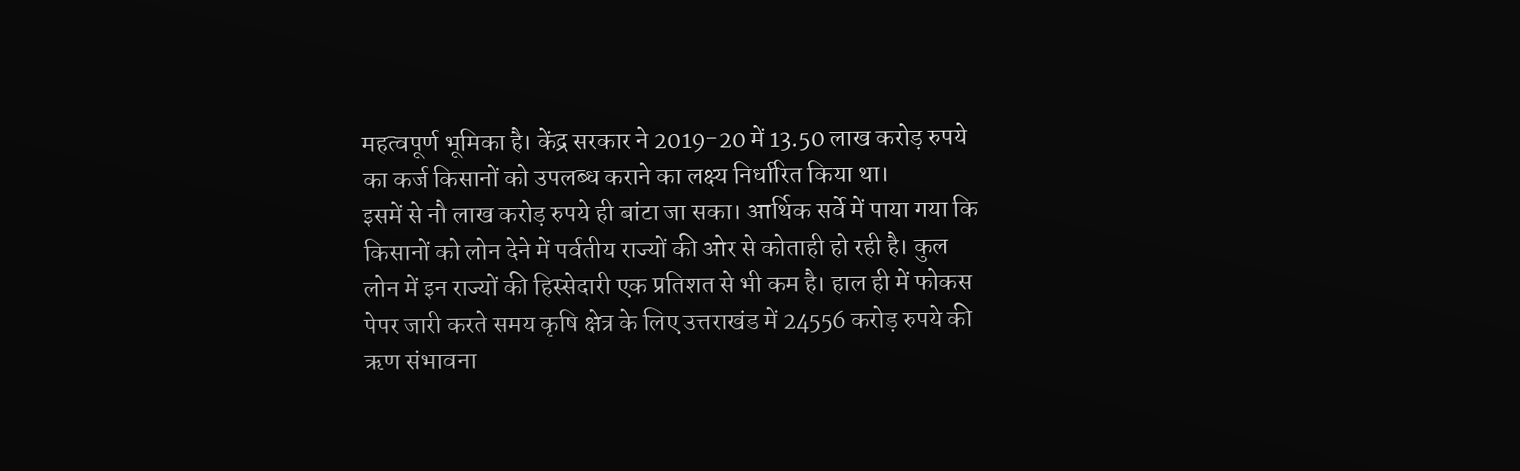महत्वपूर्ण भूमिका है। केंद्र सरकार ने 2019-20 में 13.50 लाख करोड़ रुपये का कर्ज किसानों को उपलब्ध कराने का लक्ष्य निर्धारित किया था।
इसमें से नौ लाख करोड़ रुपये ही बांटा जा सका। आर्थिक सर्वे में पाया गया कि किसानों को लोन देने में पर्वतीय राज्यों की ओर से कोताही हो रही है। कुल लोन में इन राज्यों की हिस्सेदारी एक प्रतिशत से भी कम है। हाल ही में फोकस पेपर जारी करते समय कृषि क्षेत्र के लिए उत्तराखंड में 24556 करोड़ रुपये की ऋण संभावना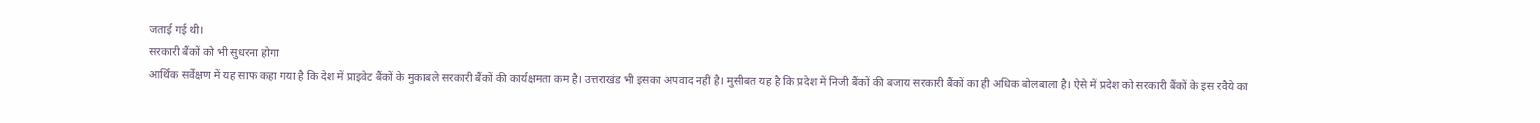जताई गई थी।
सरकारी बैंकों को भी सुधरना होगा
आर्थिक सर्वेक्षण में यह साफ कहा गया है कि देश में प्राइवेट बैंकों के मुकाबले सरकारी बैंकों की कार्यक्षमता कम है। उत्तराखंड भी इसका अपवाद नहीं है। मुसीबत यह है कि प्रदेश में निजी बैंकों की बजाय सरकारी बैंकों का ही अधिक बोलबाला है। ऐसे में प्रदेश को सरकारी बैंकों के इस रवैये का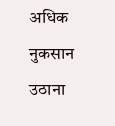अधिक नुकसान उठाना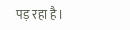पड़ रहा है।